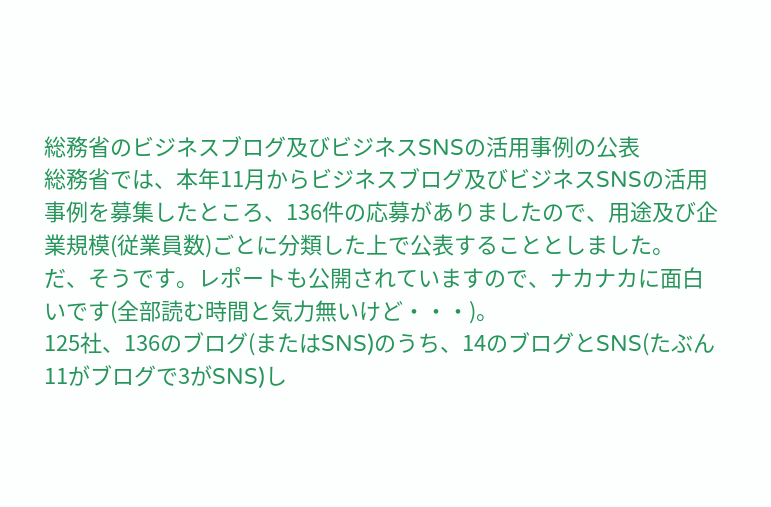総務省のビジネスブログ及びビジネスSNSの活用事例の公表
総務省では、本年11月からビジネスブログ及びビジネスSNSの活用事例を募集したところ、136件の応募がありましたので、用途及び企業規模(従業員数)ごとに分類した上で公表することとしました。
だ、そうです。レポートも公開されていますので、ナカナカに面白いです(全部読む時間と気力無いけど・・・)。
125社、136のブログ(またはSNS)のうち、14のブログとSNS(たぶん11がブログで3がSNS)し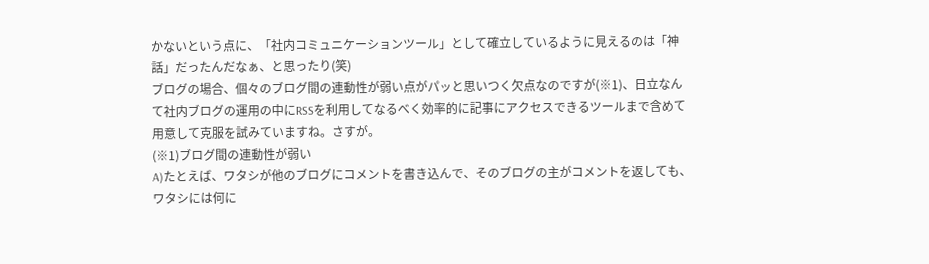かないという点に、「社内コミュニケーションツール」として確立しているように見えるのは「神話」だったんだなぁ、と思ったり(笑)
ブログの場合、個々のブログ間の連動性が弱い点がパッと思いつく欠点なのですが(※1)、日立なんて社内ブログの運用の中にRSSを利用してなるべく効率的に記事にアクセスできるツールまで含めて用意して克服を試みていますね。さすが。
(※1)ブログ間の連動性が弱い
A)たとえば、ワタシが他のブログにコメントを書き込んで、そのブログの主がコメントを返しても、ワタシには何に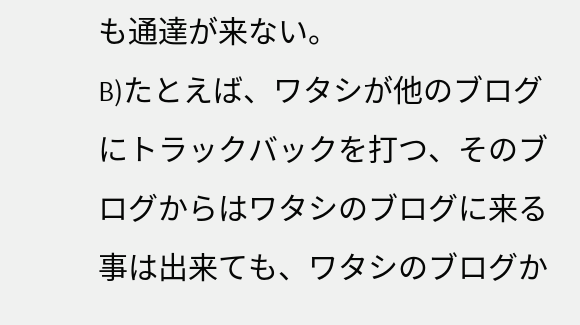も通達が来ない。
B)たとえば、ワタシが他のブログにトラックバックを打つ、そのブログからはワタシのブログに来る事は出来ても、ワタシのブログか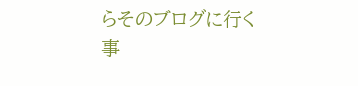らそのブログに行く事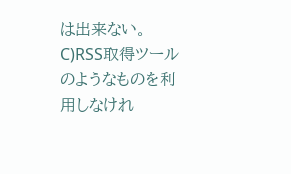は出来ない。
C)RSS取得ツールのようなものを利用しなけれ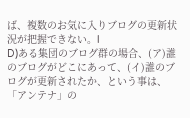ば、複数のお気に入りブログの更新状況が把握できない。l
D)ある集団のブログ群の場合、(ア)誰のブログがどこにあって、(イ)誰のブログが更新されたか、という事は、「アンテナ」の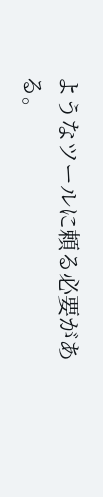ようなツールに頼る必要がある。